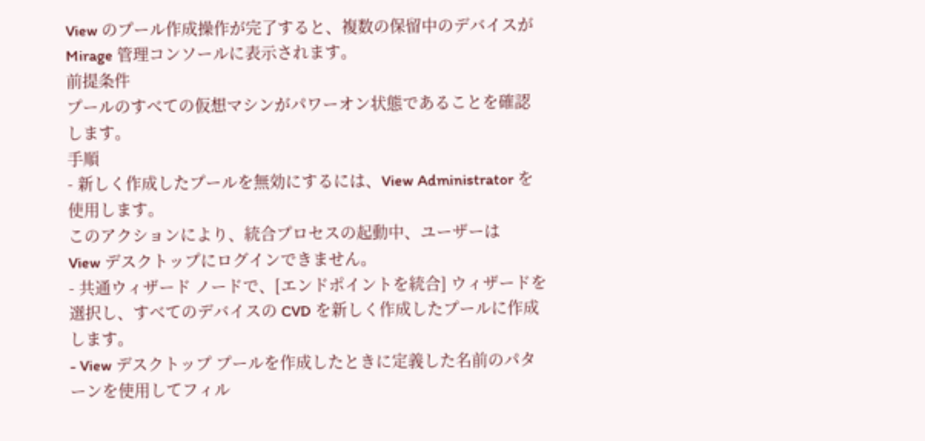View のプール作成操作が完了すると、複数の保留中のデバイスが Mirage 管理コンソールに表示されます。
前提条件
プールのすべての仮想マシンがパワーオン状態であることを確認します。
手順
- 新しく作成したプールを無効にするには、View Administrator を使用します。
このアクションにより、統合プロセスの起動中、ユーザーは
View デスクトップにログインできません。
- 共通ウィザード ノードで、[エンドポイントを統合] ウィザードを選択し、すべてのデバイスの CVD を新しく作成したプールに作成します。
- View デスクトップ プールを作成したときに定義した名前のパターンを使用してフィル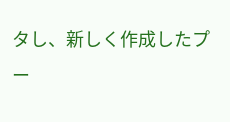タし、新しく作成したプー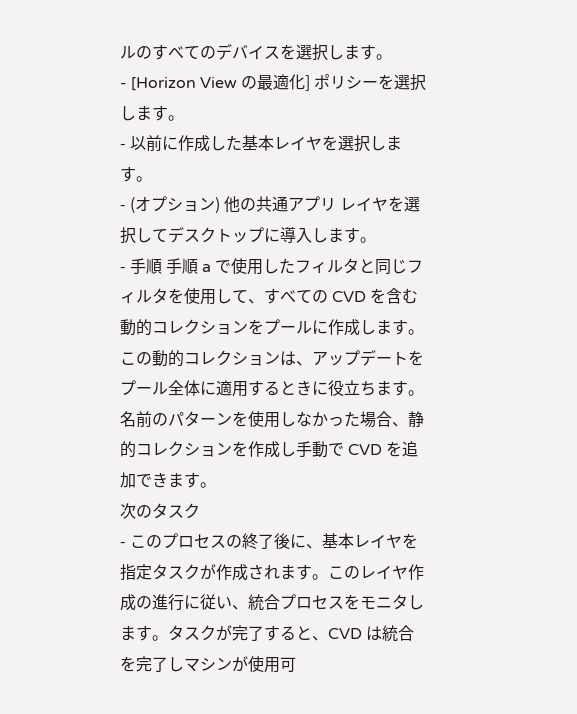ルのすべてのデバイスを選択します。
- [Horizon View の最適化] ポリシーを選択します。
- 以前に作成した基本レイヤを選択します。
- (オプション) 他の共通アプリ レイヤを選択してデスクトップに導入します。
- 手順 手順 a で使用したフィルタと同じフィルタを使用して、すべての CVD を含む動的コレクションをプールに作成します。
この動的コレクションは、アップデートをプール全体に適用するときに役立ちます。名前のパターンを使用しなかった場合、静的コレクションを作成し手動で CVD を追加できます。
次のタスク
- このプロセスの終了後に、基本レイヤを指定タスクが作成されます。このレイヤ作成の進行に従い、統合プロセスをモニタします。タスクが完了すると、CVD は統合を完了しマシンが使用可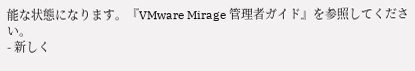能な状態になります。『VMware Mirage 管理者ガイド』を参照してください。
- 新しく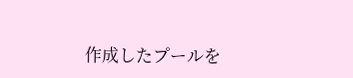作成したプールを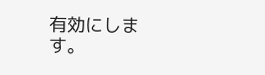有効にします。